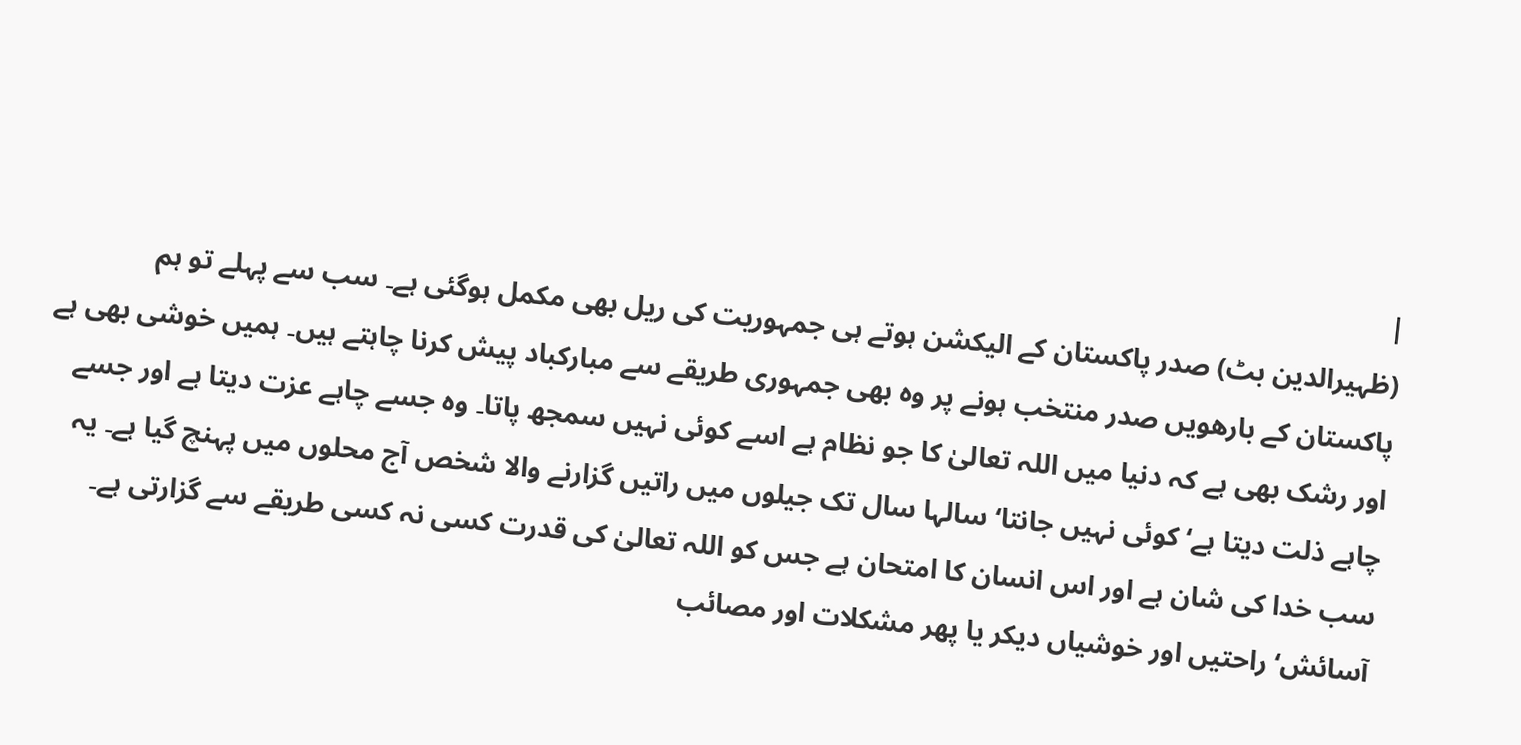|
(ظہیرالدین بٹ) صدر پاکستان کے الیکشن ہوتے ہی جمہوریت کی ریل بھی مکمل ہوگئی ہے۔ سب سے پہلے تو ہم پاکستان کے بارھویں صدر منتخب ہونے پر وہ بھی جمہوری طریقے سے مبارکباد پیش کرنا چاہتے ہیں۔ ہمیں خوشی بھی ہے اور رشک بھی ہے کہ دنیا میں اللہ تعالیٰ کا جو نظام ہے اسے کوئی نہیں سمجھ پاتا۔ وہ جسے چاہے عزت دیتا ہے اور جسے چاہے ذلت دیتا ہے‘ کوئی نہیں جانتا‘ سالہا سال تک جیلوں میں راتیں گزارنے والا شخص آج محلوں میں پہنچ گیا ہے۔ یہ سب خدا کی شان ہے اور اس انسان کا امتحان ہے جس کو اللہ تعالیٰ کی قدرت کسی نہ کسی طریقے سے گزارتی ہے۔ آسائش‘ راحتیں اور خوشیاں دیکر یا پھر مشکلات اور مصائب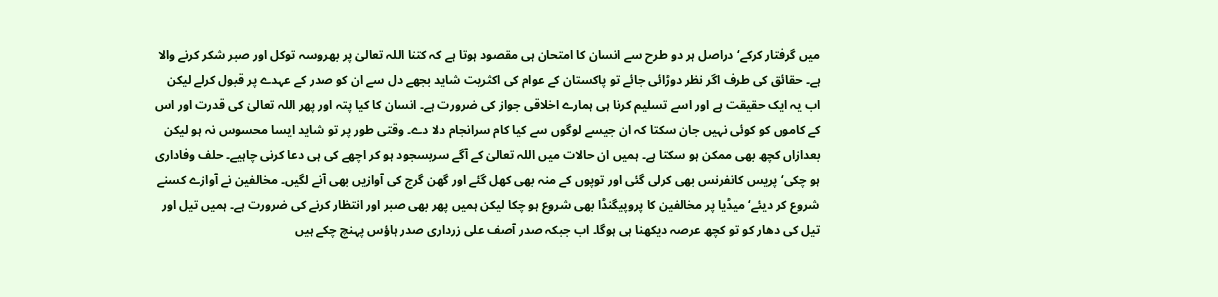میں گرفتار کرکے‘ دراصل ہر دو طرح سے انسان کا امتحان ہی مقصود ہوتا ہے کہ کتنا اللہ تعالیٰ پر بھروسہ توکل اور صبر شکر کرنے والا ہے۔ حقائق کی طرف اگر نظر دوڑائی جائے تو پاکستان کے عوام کی اکثریت شاید بجھے دل سے ان کو صدر کے عہدے پر قبول کرلے لیکن اب یہ ایک حقیقت ہے اور اسے تسلیم کرنا ہی ہمارے اخلاقی جواز کی ضرورت ہے۔ انسان کا کیا پتہ اور پھر اللہ تعالیٰ کی قدرت اور اس کے کاموں کو کوئی نہیں جان سکتا کہ ان جیسے لوگوں سے کیا کام سرانجام دلا دے۔ وقتی طور پر تو شاید ایسا محسوس نہ ہو لیکن بعدازاں کچھ بھی ممکن ہو سکتا ہے۔ ہمیں ان حالات میں اللہ تعالیٰ کے آگے سربسجود ہو کر اچھے کی ہی دعا کرنی چاہیے۔ حلف وفاداری ہو چکی‘ پریس کانفرنس بھی کرلی گئی اور توپوں کے منہ بھی کھل گئے اور گھن گرج کی آوازیں بھی آنے لگیں۔ مخالفین نے آوازے کسنے شروع کر دیئے‘ میڈیا پر مخالفین کا پروپیگنڈا بھی شروع ہو چکا لیکن ہمیں پھر بھی صبر اور انتظار کرنے کی ضرورت ہے۔ ہمیں تیل اور تیل کی دھار کو تو کچھ عرصہ دیکھنا ہی ہوگا۔ اب جبکہ صدر آصف علی زرداری صدر ہاؤس پہنچ چکے ہیں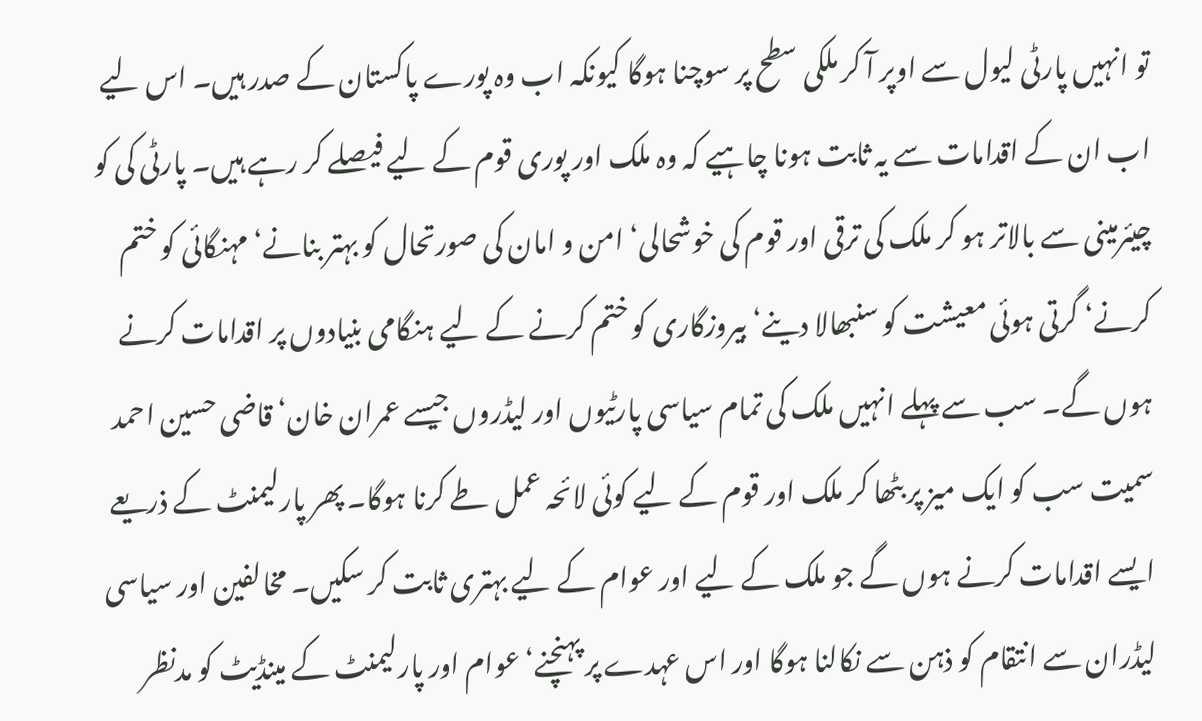تو انہیں پارٹی لیول سے اوپر آ کر ملکی سطح پر سوچنا ہوگا کیونکہ اب وہ پورے پاکستان کے صدر ہیں۔ اس لیے اب ان کے اقدامات سے یہ ثابت ہونا چاہیے کہ وہ ملک اور پوری قوم کے لیے فیصلے کر رہے ہیں۔ پارٹی کی کو چیئرمینی سے بالاتر ہو کر ملک کی ترقی اور قوم کی خوشحالی‘ امن و امان کی صورتحال کو بہتر بنانے‘ مہنگائی کو ختم کرنے‘ گرتی ہوئی معیشت کو سنبھالا دینے‘ بیروزگاری کو ختم کرنے کے لیے ہنگامی بنیادوں پر اقدامات کرنے ہوں گے۔ سب سے پہلے انہیں ملک کی تمام سیاسی پارٹیوں اور لیڈروں جیسے عمران خان‘ قاضی حسین احمد سمیت سب کو ایک میز پر بٹھا کر ملک اور قوم کے لیے کوئی لائحہ عمل طے کرنا ہوگا۔ پھر پارلیمنٹ کے ذریعے ایسے اقدامات کرنے ہوں گے جو ملک کے لیے اور عوام کے لیے بہتری ثابت کر سکیں۔ مخالفین اور سیاسی لیڈران سے انتقام کو ذہن سے نکالنا ہوگا اور اس عہدے پر پہنچنے‘ عوام اور پارلیمنٹ کے مینڈیٹ کو مدنظر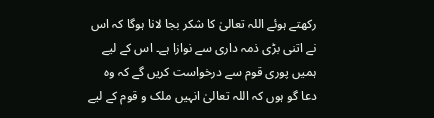رکھتے ہوئے اللہ تعالیٰ کا شکر بجا لانا ہوگا کہ اس نے اتنی بڑی ذمہ داری سے نوازا ہے۔ اس کے لیے ہمیں پوری قوم سے درخواست کریں گے کہ وہ دعا گو ہوں کہ اللہ تعالیٰ انہیں ملک و قوم کے لیے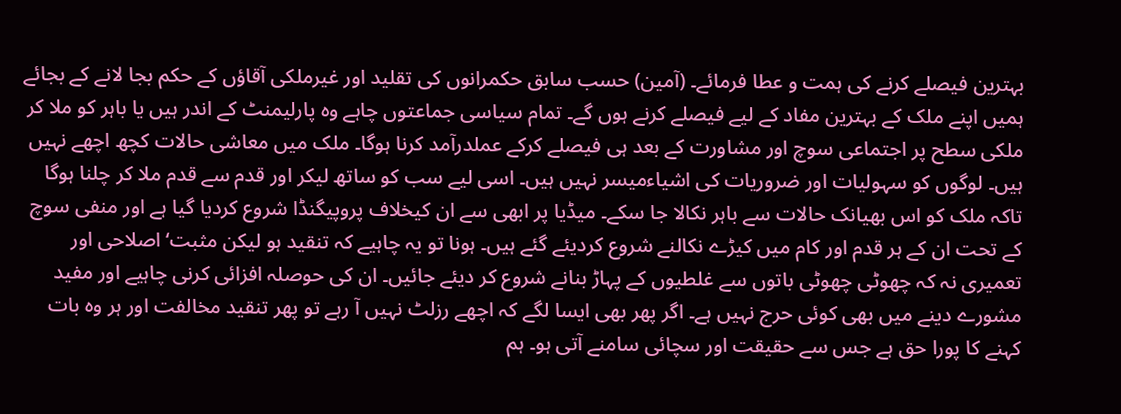بہترین فیصلے کرنے کی ہمت و عطا فرمائے۔ (آمین) حسب سابق حکمرانوں کی تقلید اور غیرملکی آقاؤں کے حکم بجا لانے کے بجائے ہمیں اپنے ملک کے بہترین مفاد کے لیے فیصلے کرنے ہوں گے۔ تمام سیاسی جماعتوں چاہے وہ پارلیمنٹ کے اندر ہیں یا باہر کو ملا کر ملکی سطح پر اجتماعی سوچ اور مشاورت کے بعد ہی فیصلے کرکے عملدرآمد کرنا ہوگا۔ ملک میں معاشی حالات کچھ اچھے نہیں ہیں۔ لوگوں کو سہولیات اور ضروریات کی اشیاءمیسر نہیں ہیں۔ اسی لیے سب کو ساتھ لیکر اور قدم سے قدم ملا کر چلنا ہوگا تاکہ ملک کو اس بھیانک حالات سے باہر نکالا جا سکے۔ میڈیا پر ابھی سے ان کیخلاف پروپیگنڈا شروع کردیا گیا ہے اور منفی سوچ کے تحت ان کے ہر قدم اور کام میں کیڑے نکالنے شروع کردیئے گئے ہیں۔ ہونا تو یہ چاہیے کہ تنقید ہو لیکن مثبت‘ اصلاحی اور تعمیری نہ کہ چھوٹی چھوٹی باتوں سے غلطیوں کے پہاڑ بنانے شروع کر دیئے جائیں۔ ان کی حوصلہ افزائی کرنی چاہیے اور مفید مشورے دینے میں بھی کوئی حرج نہیں ہے۔ اگر پھر بھی ایسا لگے کہ اچھے رزلٹ نہیں آ رہے تو پھر تنقید مخالفت اور ہر وہ بات کہنے کا پورا حق ہے جس سے حقیقت اور سچائی سامنے آتی ہو۔ ہم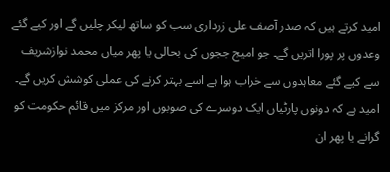امید کرتے ہیں کہ صدر آصف علی زرداری سب کو ساتھ لیکر چلیں گے اور کیے گئے وعدوں پر پورا اتریں گے۔ جو امیج ججوں کی بحالی یا پھر میاں محمد نوازشریف سے کیے گئے معاہدوں سے خراب ہوا ہے اسے بہتر کرنے کی عملی کوشش کریں گے۔ امید ہے کہ دونوں پارٹیاں ایک دوسرے کی صوبوں اور مرکز میں قائم حکومت کو گرانے یا پھر ان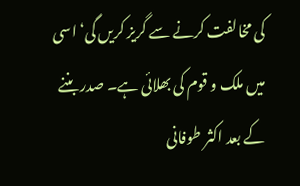کی مخالفت کرنے سے گریز کریں گی‘ اسی میں ملک و قوم کی بھلائی ہے۔ صدر بننے کے بعد اکثر طوفانی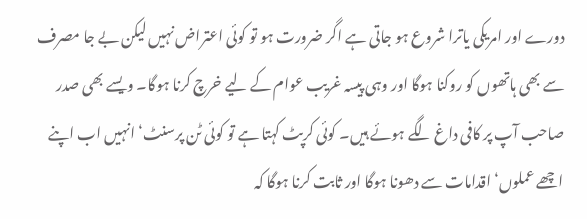دورے اور امریکی یاترا شروع ہو جاتی ہے اگر ضرورت ہو تو کوئی اعتراض نہیں لیکن بے جا مصرف سے بھی ہاتھوں کو روکنا ہوگا اور وہی پیسہ غریب عوام کے لیے خرچ کرنا ہوگا۔ ویسے بھی صدر صاحب آپ پر کافی داغ لگے ہوئے ہیں۔ کوئی کرپٹ کہتا ہے تو کوئی ٹن پرسنٹ‘ انہیں اب اپنے اچھے عملوں‘ اقدامات سے دھونا ہوگا اور ثابت کرنا ہوگا کہ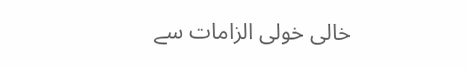خالی خولی الزامات سے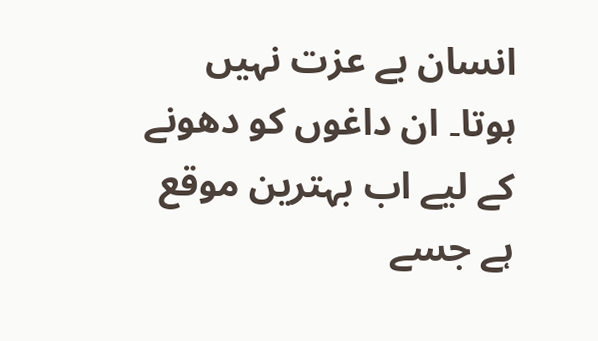انسان بے عزت نہیں ہوتا۔ ان داغوں کو دھونے کے لیے اب بہترین موقع ہے جسے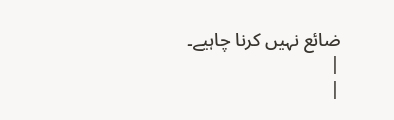ضائع نہیں کرنا چاہیے۔
|
|